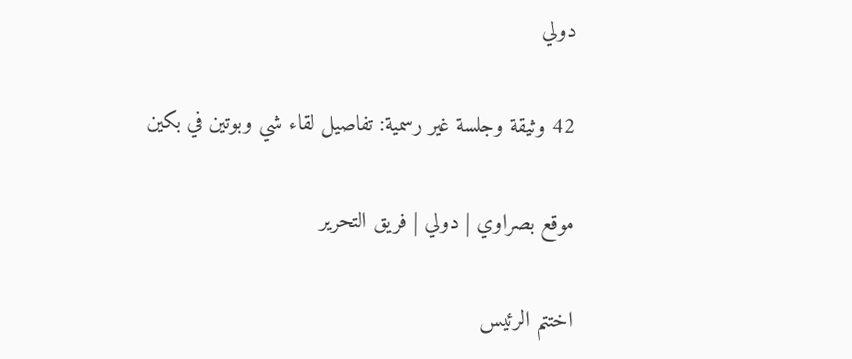دولي

42 وثيقة وجلسة غير رسمية: تفاصيل لقاء شي وبوتين في بكين

موقع بصراوي | دولي | فريق التحرير

اختتم الرئيس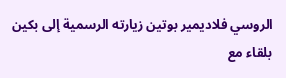الروسي فلاديمير بوتين زيارته الرسمية إلى بكين بلقاء مع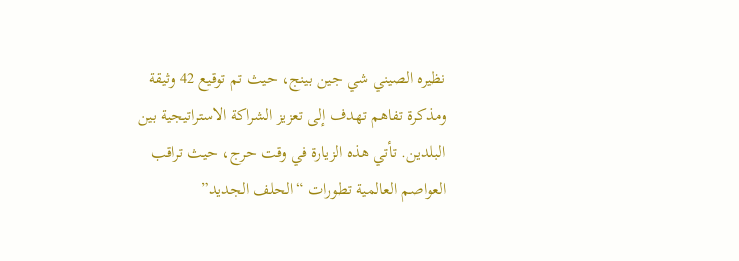نظيره الصيني شي جين بينج، حيث تم توقيع 42 وثيقة ومذكرة تفاهم تهدف إلى تعزيز الشراكة الاستراتيجية بين البلدين. تأتي هذه الزيارة في وقت حرج، حيث تراقب العواصم العالمية تطورات “الحلف الجديد”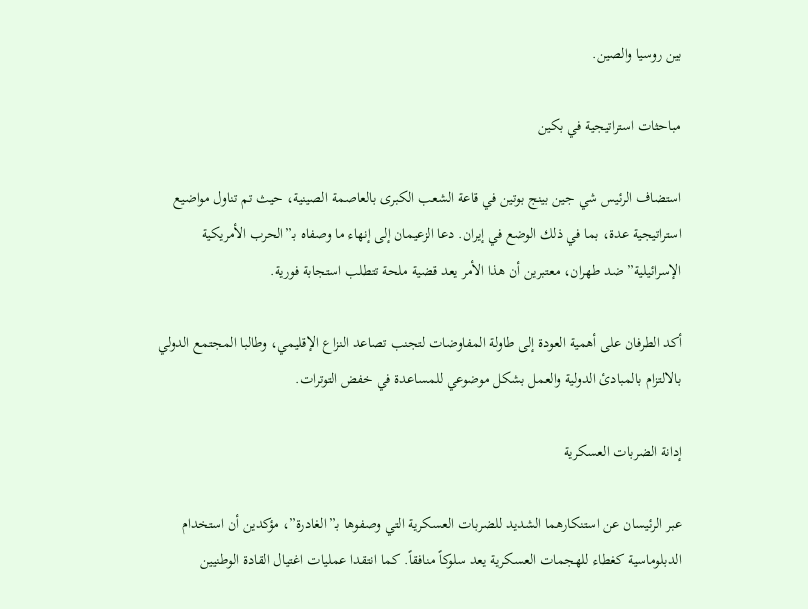بين روسيا والصين.

مباحثات استراتيجية في بكين

استضاف الرئيس شي جين بينج بوتين في قاعة الشعب الكبرى بالعاصمة الصينية، حيث تم تناول مواضيع استراتيجية عدة، بما في ذلك الوضع في إيران. دعا الزعيمان إلى إنهاء ما وصفاه بـ”الحرب الأمريكية الإسرائيلية” ضد طهران، معتبرين أن هذا الأمر يعد قضية ملحة تتطلب استجابة فورية.

أكد الطرفان على أهمية العودة إلى طاولة المفاوضات لتجنب تصاعد النزاع الإقليمي، وطالبا المجتمع الدولي بالالتزام بالمبادئ الدولية والعمل بشكل موضوعي للمساعدة في خفض التوترات.

إدانة الضربات العسكرية

عبر الرئيسان عن استنكارهما الشديد للضربات العسكرية التي وصفوها بـ”الغادرة”، مؤكدين أن استخدام الدبلوماسية كغطاء للهجمات العسكرية يعد سلوكاً منافقاً. كما انتقدا عمليات اغتيال القادة الوطنيين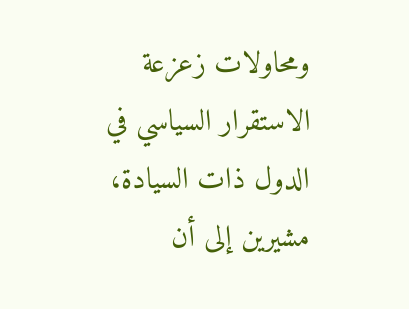ومحاولات زعزعة الاستقرار السياسي في الدول ذات السيادة، مشيرين إلى أن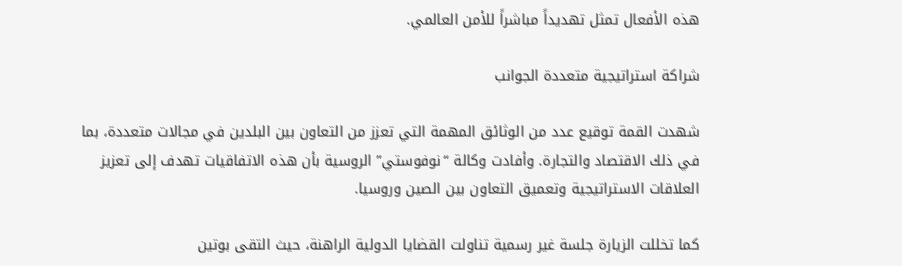هذه الأفعال تمثل تهديداً مباشراً للأمن العالمي.

شراكة استراتيجية متعددة الجوانب

شهدت القمة توقيع عدد من الوثائق المهمة التي تعزز من التعاون بين البلدين في مجالات متعددة، بما في ذلك الاقتصاد والتجارة. وأفادت وكالة “نوفوستي” الروسية بأن هذه الاتفاقيات تهدف إلى تعزيز العلاقات الاستراتيجية وتعميق التعاون بين الصين وروسيا.

كما تخللت الزيارة جلسة غير رسمية تناولت القضايا الدولية الراهنة، حيث التقى بوتين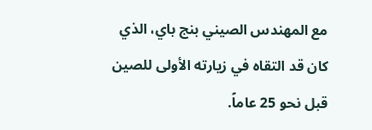مع المهندس الصيني بنج باي، الذي كان قد التقاه في زيارته الأولى للصين قبل نحو 25 عاماً.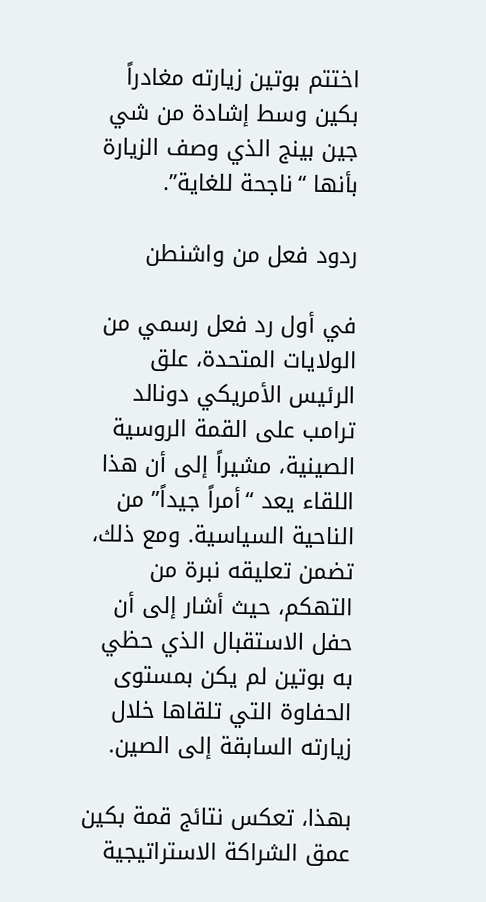اختتم بوتين زيارته مغادراً بكين وسط إشادة من شي جين بينج الذي وصف الزيارة بأنها “ناجحة للغاية”.

ردود فعل من واشنطن

في أول رد فعل رسمي من الولايات المتحدة، علق الرئيس الأمريكي دونالد ترامب على القمة الروسية الصينية، مشيراً إلى أن هذا اللقاء يعد “أمراً جيداً” من الناحية السياسية. ومع ذلك، تضمن تعليقه نبرة من التهكم، حيث أشار إلى أن حفل الاستقبال الذي حظي به بوتين لم يكن بمستوى الحفاوة التي تلقاها خلال زيارته السابقة إلى الصين.

بهذا، تعكس نتائج قمة بكين عمق الشراكة الاستراتيجية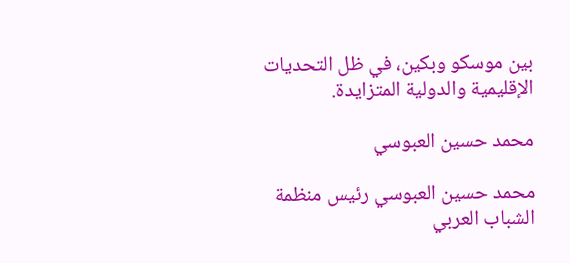بين موسكو وبكين، في ظل التحديات الإقليمية والدولية المتزايدة.

محمد حسين العبوسي

محمد حسين العبوسي رئيس منظمة الشباب العربي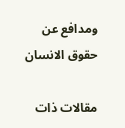ومدافع عن حقوق الانسان

مقالات ذات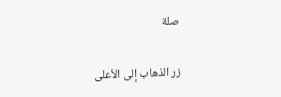صلة

زر الذهاب إلى الأعلى